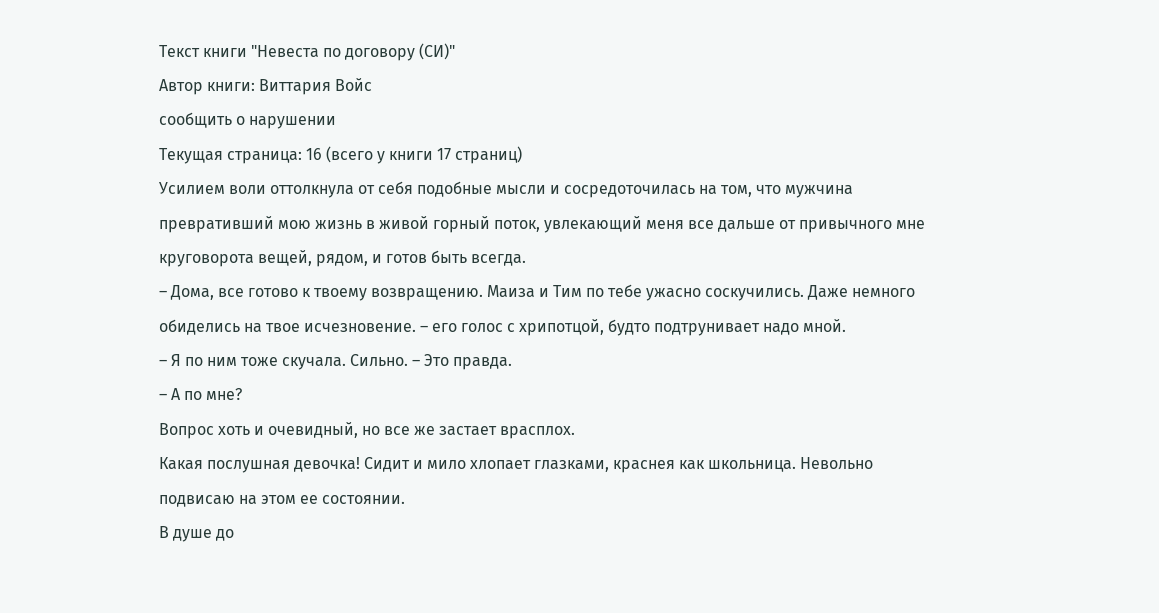Текст книги "Невеста по договору (СИ)"
Автор книги: Виттария Войс
сообщить о нарушении
Текущая страница: 16 (всего у книги 17 страниц)
Усилием воли оттолкнула от себя подобные мысли и сосредоточилась на том, что мужчина превративший мою жизнь в живой горный поток, увлекающий меня все дальше от привычного мне круговорота вещей, рядом, и готов быть всегда.
– Дома, все готово к твоему возвращению. Маиза и Тим по тебе ужасно соскучились. Даже немного обиделись на твое исчезновение. – его голос с хрипотцой, будто подтрунивает надо мной.
– Я по ним тоже скучала. Сильно. – Это правда.
– А по мне?
Вопрос хоть и очевидный, но все же застает врасплох.
Какая послушная девочка! Сидит и мило хлопает глазками, краснея как школьница. Невольно подвисаю на этом ее состоянии.
В душе до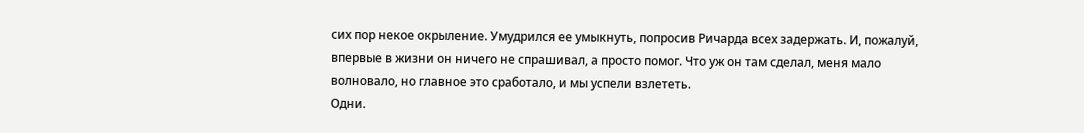сих пор некое окрыление. Умудрился ее умыкнуть, попросив Ричарда всех задержать. И, пожалуй, впервые в жизни он ничего не спрашивал, а просто помог. Что уж он там сделал, меня мало волновало, но главное это сработало, и мы успели взлететь.
Одни.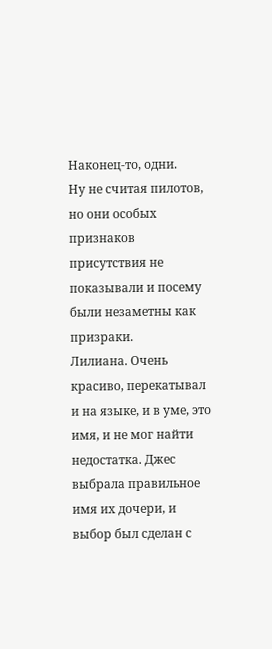Наконец-то, одни.
Ну не считая пилотов, но они особых признаков присутствия не показывали и посему были незаметны как призраки.
Лилиана. Очень красиво, перекатывал и на языке, и в уме, это имя, и не мог найти недостатка. Джес выбрала правильное имя их дочери, и выбор был сделан с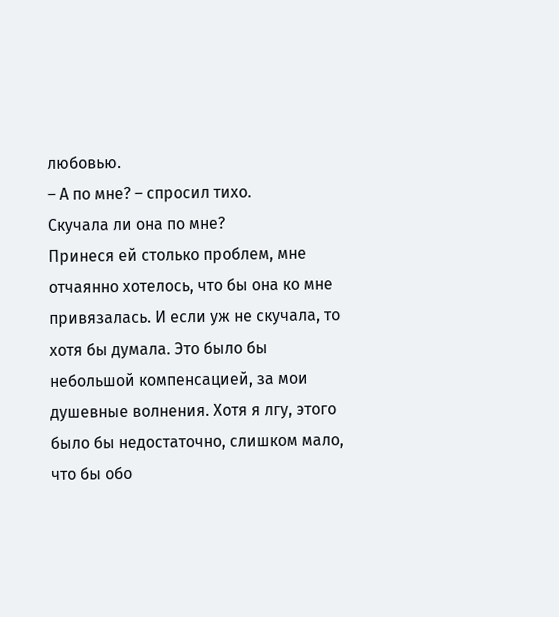любовью.
– А по мне? – спросил тихо.
Скучала ли она по мне?
Принеся ей столько проблем, мне отчаянно хотелось, что бы она ко мне привязалась. И если уж не скучала, то хотя бы думала. Это было бы небольшой компенсацией, за мои душевные волнения. Хотя я лгу, этого было бы недостаточно, слишком мало, что бы обо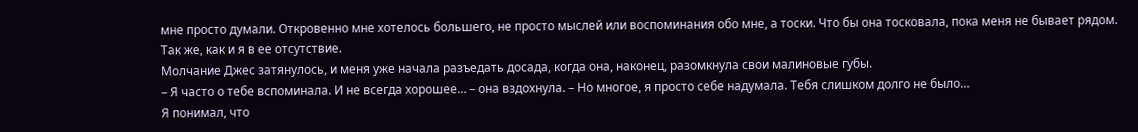мне просто думали. Откровенно мне хотелось большего, не просто мыслей или воспоминания обо мне, а тоски. Что бы она тосковала, пока меня не бывает рядом.
Так же, как и я в ее отсутствие.
Молчание Джес затянулось, и меня уже начала разъедать досада, когда она, наконец, разомкнула свои малиновые губы.
– Я часто о тебе вспоминала. И не всегда хорошее… – она вздохнула. – Но многое, я просто себе надумала. Тебя слишком долго не было…
Я понимал, что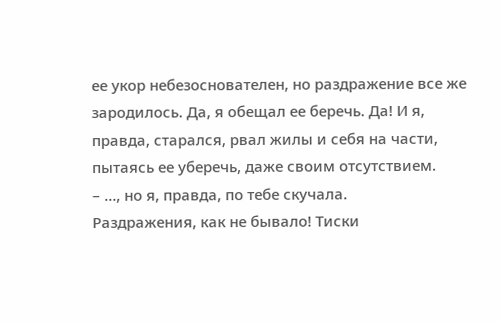ее укор небезоснователен, но раздражение все же зародилось. Да, я обещал ее беречь. Да! И я, правда, старался, рвал жилы и себя на части, пытаясь ее уберечь, даже своим отсутствием.
– …, но я, правда, по тебе скучала.
Раздражения, как не бывало! Тиски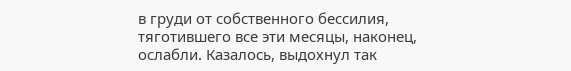в груди от собственного бессилия, тяготившего все эти месяцы, наконец, ослабли. Казалось, выдохнул так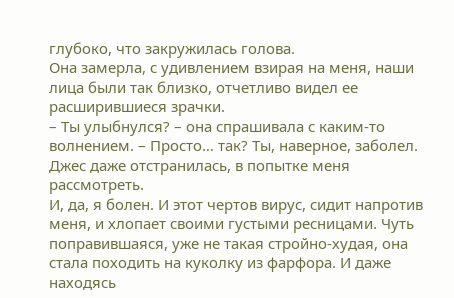глубоко, что закружилась голова.
Она замерла, с удивлением взирая на меня, наши лица были так близко, отчетливо видел ее расширившиеся зрачки.
– Ты улыбнулся? – она спрашивала с каким-то волнением. – Просто… так? Ты, наверное, заболел.
Джес даже отстранилась, в попытке меня рассмотреть.
И, да, я болен. И этот чертов вирус, сидит напротив меня, и хлопает своими густыми ресницами. Чуть поправившаяся, уже не такая стройно-худая, она стала походить на куколку из фарфора. И даже находясь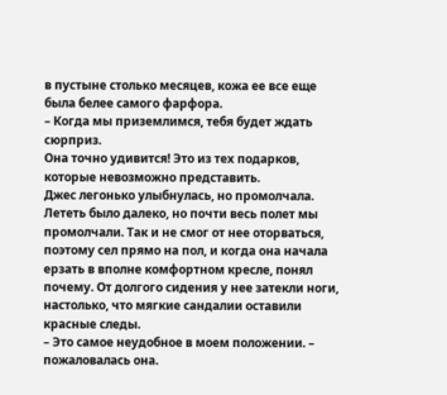в пустыне столько месяцев, кожа ее все еще была белее самого фарфора.
– Когда мы приземлимся, тебя будет ждать сюрприз.
Она точно удивится! Это из тех подарков, которые невозможно представить.
Джес легонько улыбнулась, но промолчала.
Лететь было далеко, но почти весь полет мы промолчали. Так и не смог от нее оторваться, поэтому сел прямо на пол, и когда она начала ерзать в вполне комфортном кресле, понял почему. От долгого сидения у нее затекли ноги, настолько, что мягкие сандалии оставили красные следы.
– Это самое неудобное в моем положении. – пожаловалась она.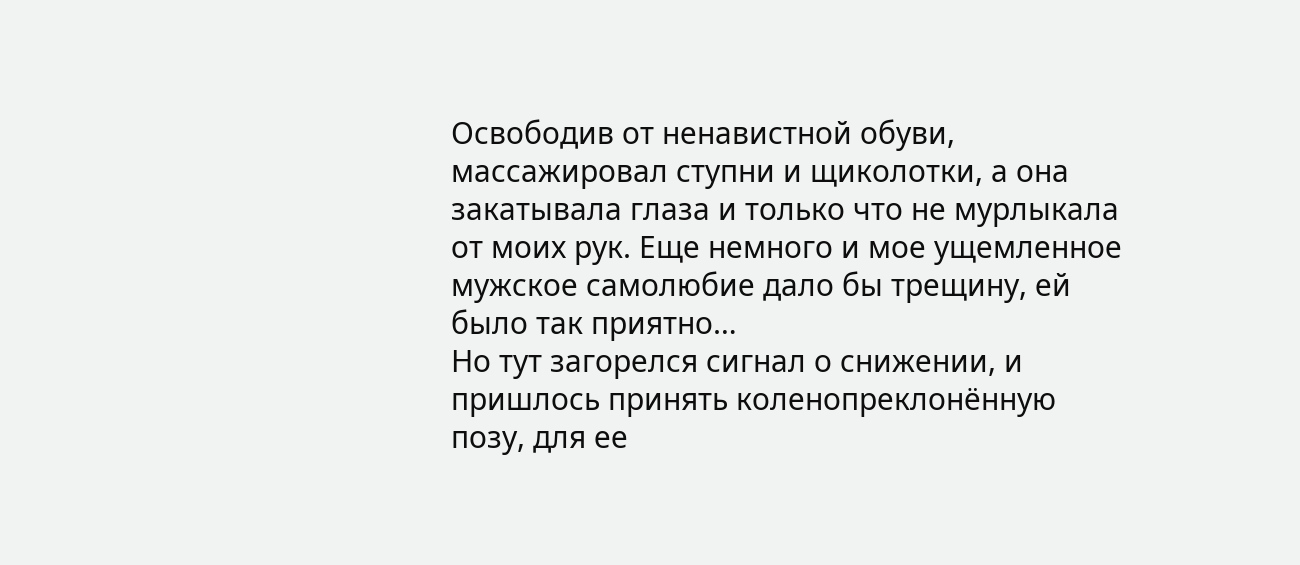Освободив от ненавистной обуви, массажировал ступни и щиколотки, а она закатывала глаза и только что не мурлыкала от моих рук. Еще немного и мое ущемленное мужское самолюбие дало бы трещину, ей было так приятно…
Но тут загорелся сигнал о снижении, и пришлось принять коленопреклонённую позу, для ее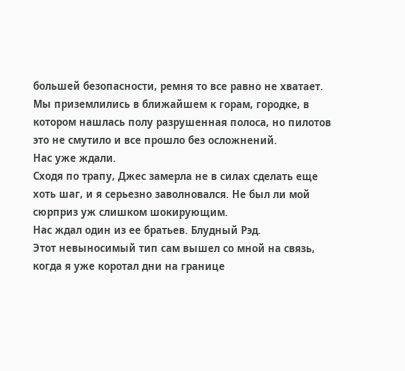большей безопасности, ремня то все равно не хватает.
Мы приземлились в ближайшем к горам, городке, в котором нашлась полу разрушенная полоса, но пилотов это не смутило и все прошло без осложнений.
Нас уже ждали.
Сходя по трапу, Джес замерла не в силах сделать еще хоть шаг, и я серьезно заволновался. Не был ли мой сюрприз уж слишком шокирующим.
Нас ждал один из ее братьев. Блудный Рэд.
Этот невыносимый тип сам вышел со мной на связь, когда я уже коротал дни на границе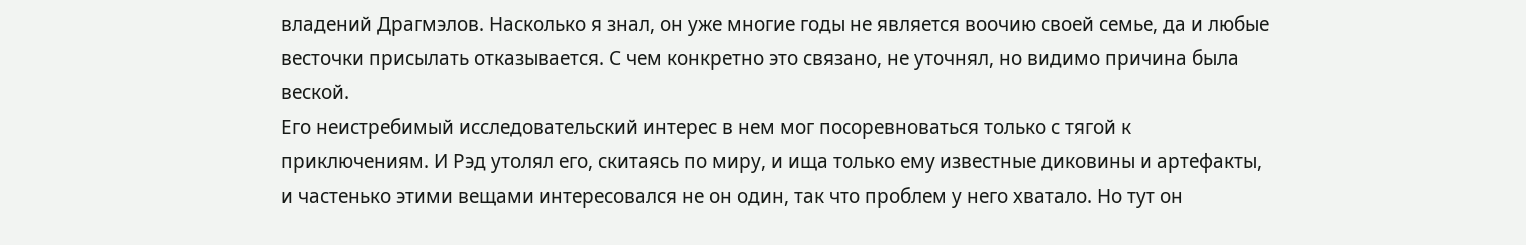владений Драгмэлов. Насколько я знал, он уже многие годы не является воочию своей семье, да и любые весточки присылать отказывается. С чем конкретно это связано, не уточнял, но видимо причина была веской.
Его неистребимый исследовательский интерес в нем мог посоревноваться только с тягой к приключениям. И Рэд утолял его, скитаясь по миру, и ища только ему известные диковины и артефакты, и частенько этими вещами интересовался не он один, так что проблем у него хватало. Но тут он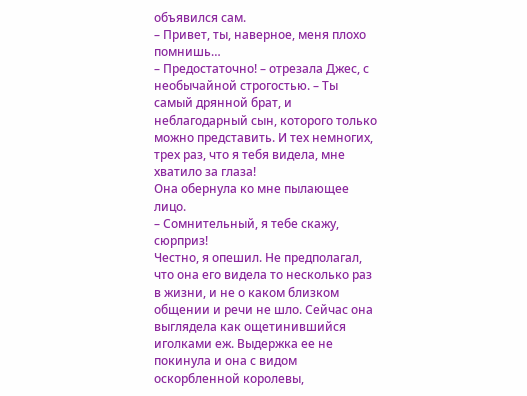объявился сам.
– Привет, ты, наверное, меня плохо помнишь…
– Предостаточно! – отрезала Джес, с необычайной строгостью. – Ты самый дрянной брат, и неблагодарный сын, которого только можно представить. И тех немногих, трех раз, что я тебя видела, мне хватило за глаза!
Она обернула ко мне пылающее лицо.
– Сомнительный, я тебе скажу, сюрприз!
Честно, я опешил. Не предполагал, что она его видела то несколько раз в жизни, и не о каком близком общении и речи не шло. Сейчас она выглядела как ощетинившийся иголками еж. Выдержка ее не покинула и она с видом оскорбленной королевы,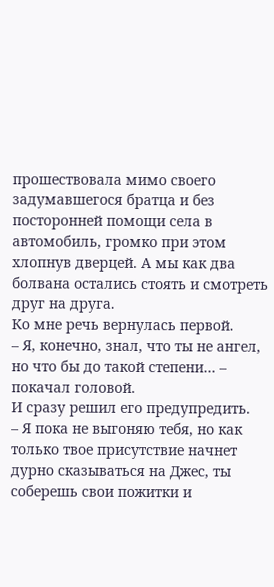прошествовала мимо своего задумавшегося братца и без посторонней помощи села в автомобиль, громко при этом хлопнув дверцей. А мы как два болвана остались стоять и смотреть друг на друга.
Ко мне речь вернулась первой.
– Я, конечно, знал, что ты не ангел, но что бы до такой степени… – покачал головой.
И сразу решил его предупредить.
– Я пока не выгоняю тебя, но как только твое присутствие начнет дурно сказываться на Джес, ты соберешь свои пожитки и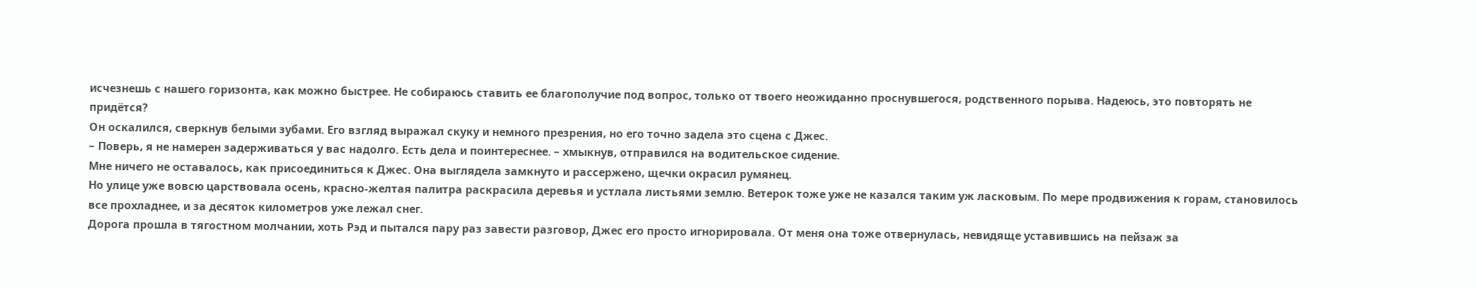исчезнешь с нашего горизонта, как можно быстрее. Не собираюсь ставить ее благополучие под вопрос, только от твоего неожиданно проснувшегося, родственного порыва. Надеюсь, это повторять не придётся?
Он оскалился, сверкнув белыми зубами. Его взгляд выражал скуку и немного презрения, но его точно задела это сцена с Джес.
– Поверь, я не намерен задерживаться у вас надолго. Есть дела и поинтереснее. – хмыкнув, отправился на водительское сидение.
Мне ничего не оставалось, как присоединиться к Джес. Она выглядела замкнуто и рассержено, щечки окрасил румянец.
Но улице уже вовсю царствовала осень, красно-желтая палитра раскрасила деревья и устлала листьями землю. Ветерок тоже уже не казался таким уж ласковым. По мере продвижения к горам, становилось все прохладнее, и за десяток километров уже лежал снег.
Дорога прошла в тягостном молчании, хоть Рэд и пытался пару раз завести разговор, Джес его просто игнорировала. От меня она тоже отвернулась, невидяще уставившись на пейзаж за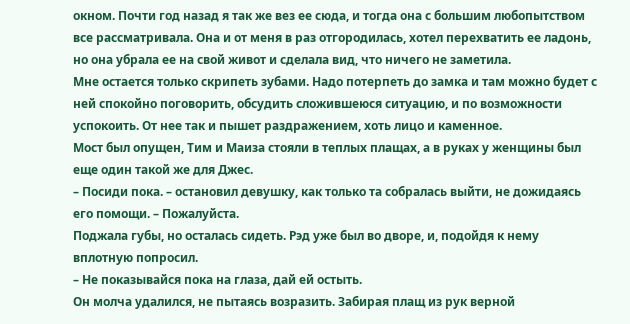окном. Почти год назад я так же вез ее сюда, и тогда она с большим любопытством все рассматривала. Она и от меня в раз отгородилась, хотел перехватить ее ладонь, но она убрала ее на свой живот и сделала вид, что ничего не заметила.
Мне остается только скрипеть зубами. Надо потерпеть до замка и там можно будет с ней спокойно поговорить, обсудить сложившеюся ситуацию, и по возможности успокоить. От нее так и пышет раздражением, хоть лицо и каменное.
Мост был опущен, Тим и Маиза стояли в теплых плащах, а в руках у женщины был еще один такой же для Джес.
– Посиди пока. – остановил девушку, как только та собралась выйти, не дожидаясь его помощи. – Пожалуйста.
Поджала губы, но осталась сидеть. Рэд уже был во дворе, и, подойдя к нему вплотную попросил.
– Не показывайся пока на глаза, дай ей остыть.
Он молча удалился, не пытаясь возразить. Забирая плащ из рук верной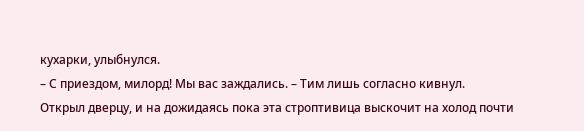кухарки, улыбнулся.
– С приездом, милорд! Мы вас заждались. – Тим лишь согласно кивнул.
Открыл дверцу, и на дожидаясь пока эта строптивица выскочит на холод почти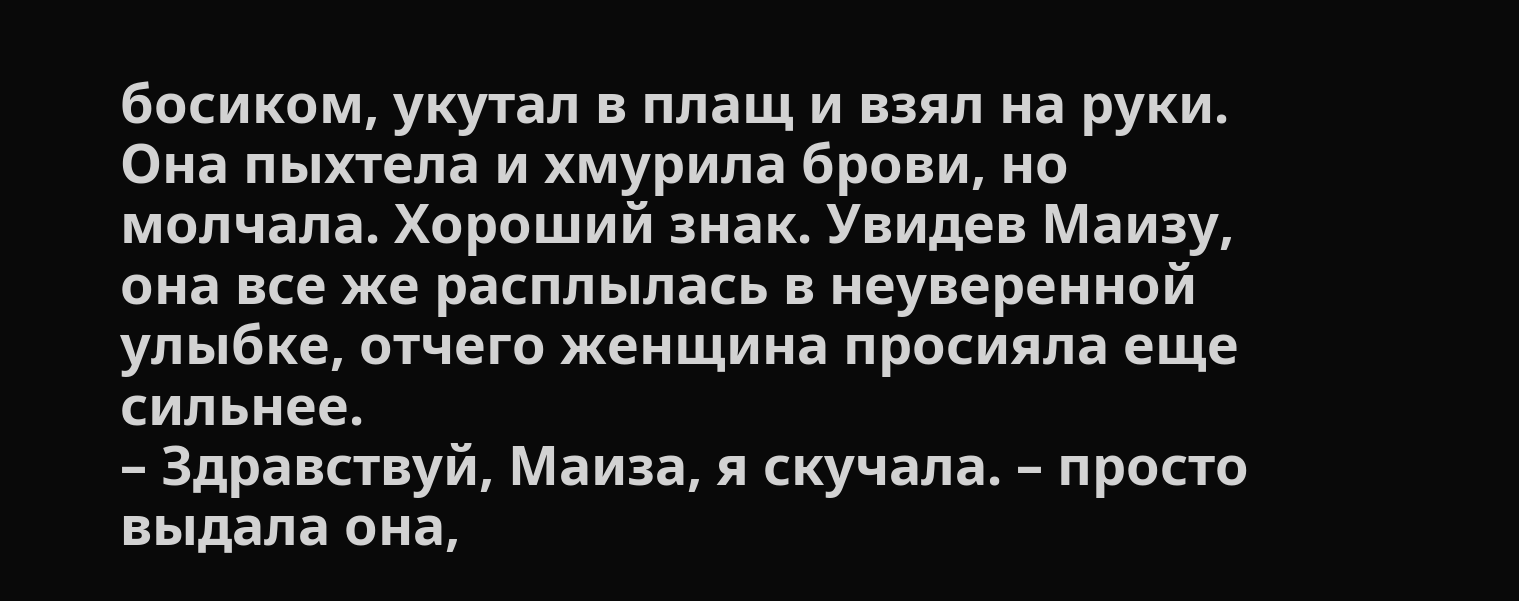босиком, укутал в плащ и взял на руки. Она пыхтела и хмурила брови, но молчала. Хороший знак. Увидев Маизу, она все же расплылась в неуверенной улыбке, отчего женщина просияла еще сильнее.
– Здравствуй, Маиза, я скучала. – просто выдала она,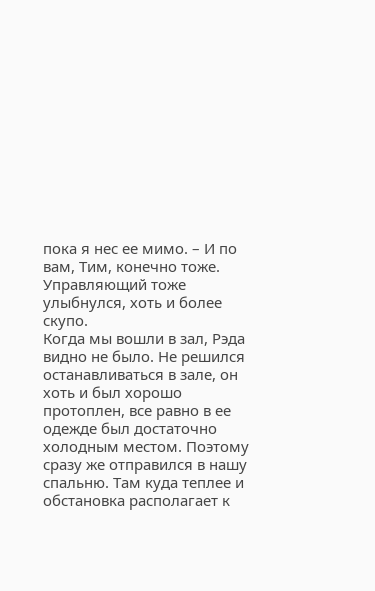пока я нес ее мимо. – И по вам, Тим, конечно тоже.
Управляющий тоже улыбнулся, хоть и более скупо.
Когда мы вошли в зал, Рэда видно не было. Не решился останавливаться в зале, он хоть и был хорошо протоплен, все равно в ее одежде был достаточно холодным местом. Поэтому сразу же отправился в нашу спальню. Там куда теплее и обстановка располагает к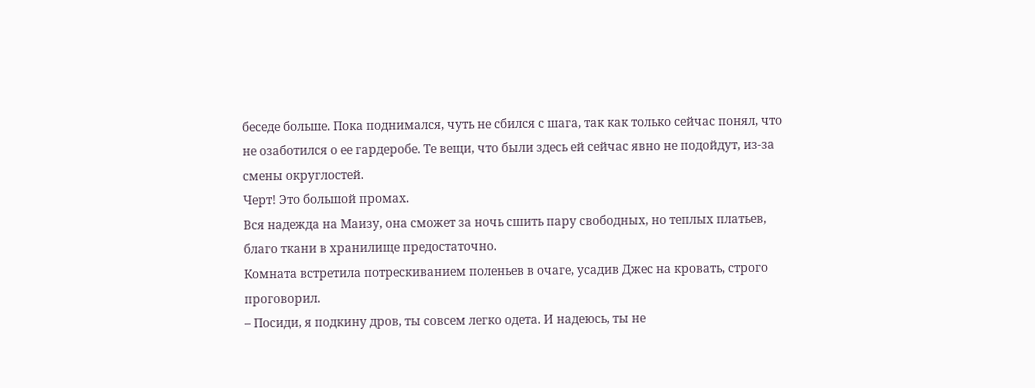беседе больше. Пока поднимался, чуть не сбился с шага, так как только сейчас понял, что не озаботился о ее гардеробе. Те вещи, что были здесь ей сейчас явно не подойдут, из-за смены округлостей.
Черт! Это большой промах.
Вся надежда на Маизу, она сможет за ночь сшить пару свободных, но теплых платьев, благо ткани в хранилище предостаточно.
Комната встретила потрескиванием поленьев в очаге, усадив Джес на кровать, строго проговорил.
– Посиди, я подкину дров, ты совсем легко одета. И надеюсь, ты не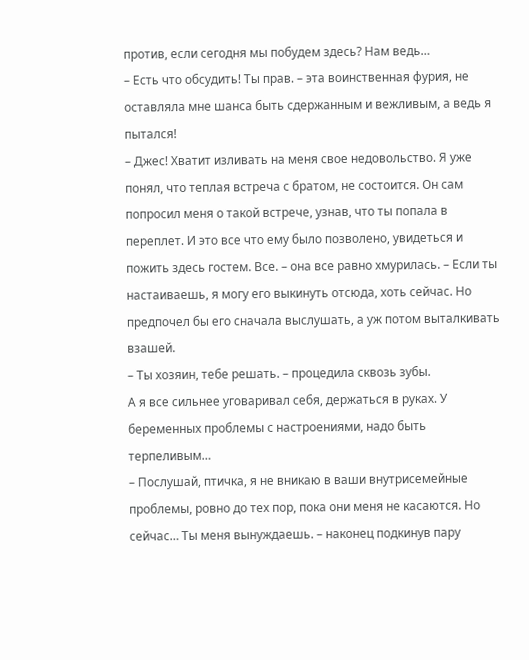против, если сегодня мы побудем здесь? Нам ведь…
– Есть что обсудить! Ты прав. – эта воинственная фурия, не оставляла мне шанса быть сдержанным и вежливым, а ведь я пытался!
– Джес! Хватит изливать на меня свое недовольство. Я уже понял, что теплая встреча с братом, не состоится. Он сам попросил меня о такой встрече, узнав, что ты попала в переплет. И это все что ему было позволено, увидеться и пожить здесь гостем. Все. – она все равно хмурилась. – Если ты настаиваешь, я могу его выкинуть отсюда, хоть сейчас. Но предпочел бы его сначала выслушать, а уж потом выталкивать взашей.
– Ты хозяин, тебе решать. – процедила сквозь зубы.
А я все сильнее уговаривал себя, держаться в руках. У беременных проблемы с настроениями, надо быть терпеливым…
– Послушай, птичка, я не вникаю в ваши внутрисемейные проблемы, ровно до тех пор, пока они меня не касаются. Но сейчас… Ты меня вынуждаешь. – наконец подкинув пару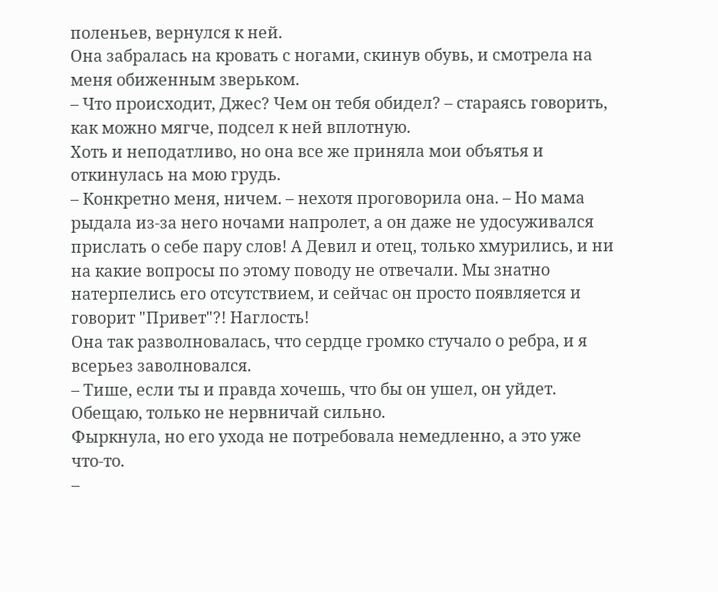поленьев, вернулся к ней.
Она забралась на кровать с ногами, скинув обувь, и смотрела на меня обиженным зверьком.
– Что происходит, Джес? Чем он тебя обидел? – стараясь говорить, как можно мягче, подсел к ней вплотную.
Хоть и неподатливо, но она все же приняла мои объятья и откинулась на мою грудь.
– Конкретно меня, ничем. – нехотя проговорила она. – Но мама рыдала из-за него ночами напролет, а он даже не удосуживался прислать о себе пару слов! А Девил и отец, только хмурились, и ни на какие вопросы по этому поводу не отвечали. Мы знатно натерпелись его отсутствием, и сейчас он просто появляется и говорит "Привет"?! Наглость!
Она так разволновалась, что сердце громко стучало о ребра, и я всерьез заволновался.
– Тише, если ты и правда хочешь, что бы он ушел, он уйдет. Обещаю, только не нервничай сильно.
Фыркнула, но его ухода не потребовала немедленно, а это уже что-то.
–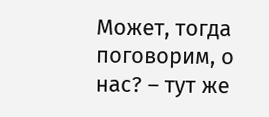Может, тогда поговорим, о нас? – тут же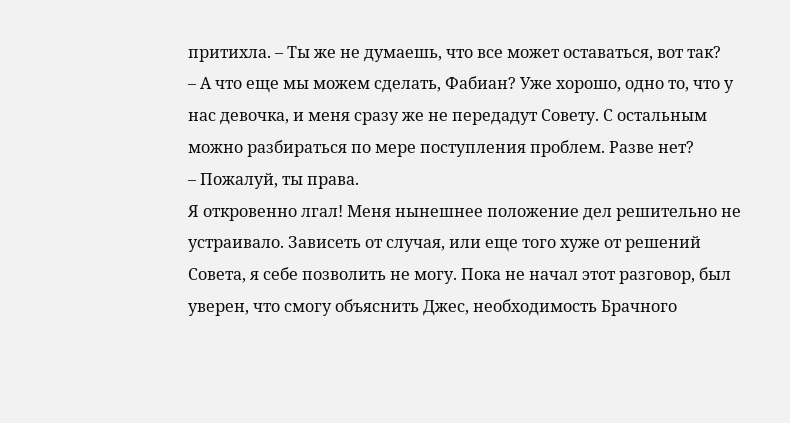притихла. – Ты же не думаешь, что все может оставаться, вот так?
– А что еще мы можем сделать, Фабиан? Уже хорошо, одно то, что у нас девочка, и меня сразу же не передадут Совету. С остальным можно разбираться по мере поступления проблем. Разве нет?
– Пожалуй, ты права.
Я откровенно лгал! Меня нынешнее положение дел решительно не устраивало. Зависеть от случая, или еще того хуже от решений Совета, я себе позволить не могу. Пока не начал этот разговор, был уверен, что смогу объяснить Джес, необходимость Брачного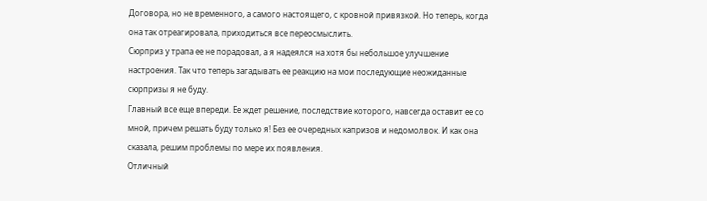Договора, но не временного, а самого настоящего, с кровной привязкой. Но теперь, когда она так отреагировала, приходиться все переосмыслить.
Сюрприз у трапа ее не порадовал, а я надеялся на хотя бы небольшое улучшение настроения. Так что теперь загадывать ее реакцию на мои последующие неожиданные сюрпризы я не буду.
Главный все еще впереди. Ее ждет решение, последствие которого, навсегда оставит ее со мной, причем решать буду только я! Без ее очередных капризов и недомолвок. И как она сказала, решим проблемы по мере их появления.
Отличный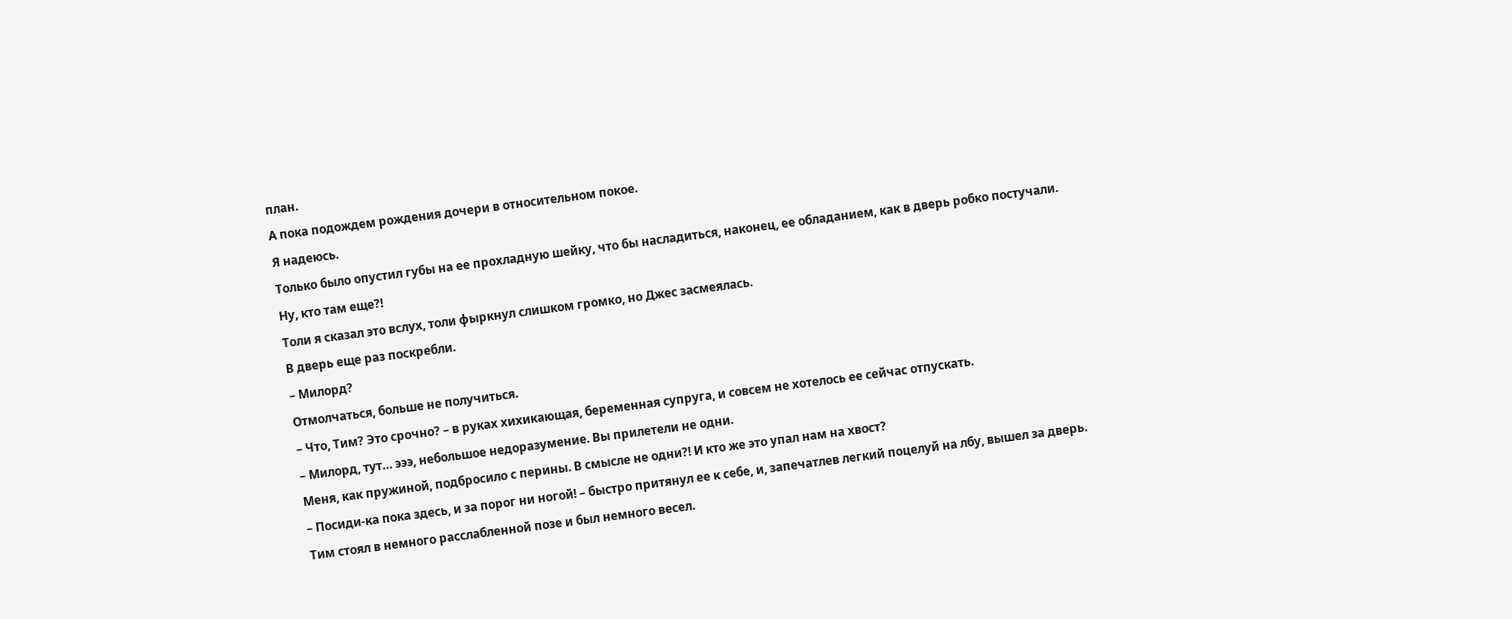план.
А пока подождем рождения дочери в относительном покое.
Я надеюсь.
Только было опустил губы на ее прохладную шейку, что бы насладиться, наконец, ее обладанием, как в дверь робко постучали.
Ну, кто там еще?!
Толи я сказал это вслух, толи фыркнул слишком громко, но Джес засмеялась.
В дверь еще раз поскребли.
– Милорд?
Отмолчаться, больше не получиться.
– Что, Тим? Это срочно? – в руках хихикающая, беременная супруга, и совсем не хотелось ее сейчас отпускать.
– Милорд, тут… эээ, небольшое недоразумение. Вы прилетели не одни.
Меня, как пружиной, подбросило с перины. В смысле не одни?! И кто же это упал нам на хвост?
– Посиди-ка пока здесь, и за порог ни ногой! – быстро притянул ее к себе, и, запечатлев легкий поцелуй на лбу, вышел за дверь.
Тим стоял в немного расслабленной позе и был немного весел.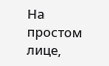На простом лице,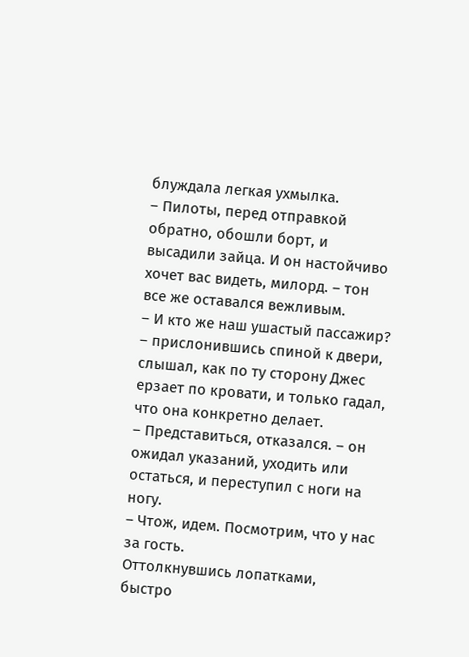блуждала легкая ухмылка.
– Пилоты, перед отправкой обратно, обошли борт, и высадили зайца. И он настойчиво хочет вас видеть, милорд. – тон все же оставался вежливым.
– И кто же наш ушастый пассажир? – прислонившись спиной к двери, слышал, как по ту сторону Джес ерзает по кровати, и только гадал, что она конкретно делает.
– Представиться, отказался. – он ожидал указаний, уходить или остаться, и переступил с ноги на ногу.
– Чтож, идем. Посмотрим, что у нас за гость.
Оттолкнувшись лопатками, быстро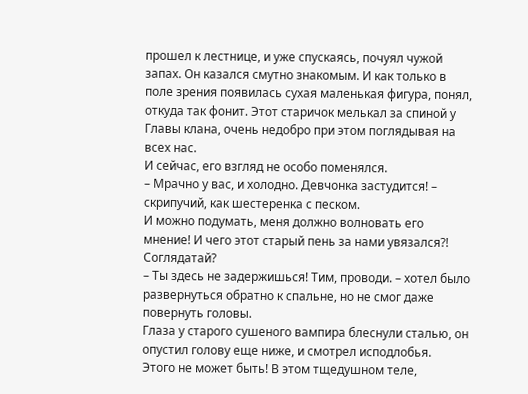прошел к лестнице, и уже спускаясь, почуял чужой запах. Он казался смутно знакомым. И как только в поле зрения появилась сухая маленькая фигура, понял, откуда так фонит. Этот старичок мелькал за спиной у Главы клана, очень недобро при этом поглядывая на всех нас.
И сейчас, его взгляд не особо поменялся.
– Мрачно у вас, и холодно. Девчонка застудится! – скрипучий, как шестеренка с песком.
И можно подумать, меня должно волновать его мнение! И чего этот старый пень за нами увязался?! Соглядатай?
– Ты здесь не задержишься! Тим, проводи. – хотел было развернуться обратно к спальне, но не смог даже повернуть головы.
Глаза у старого сушеного вампира блеснули сталью, он опустил голову еще ниже, и смотрел исподлобья.
Этого не может быть! В этом тщедушном теле,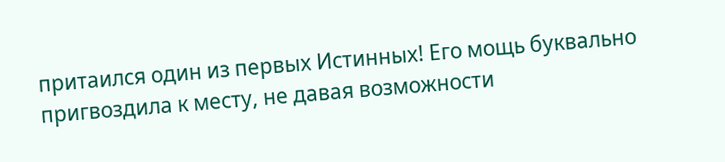притаился один из первых Истинных! Его мощь буквально пригвоздила к месту, не давая возможности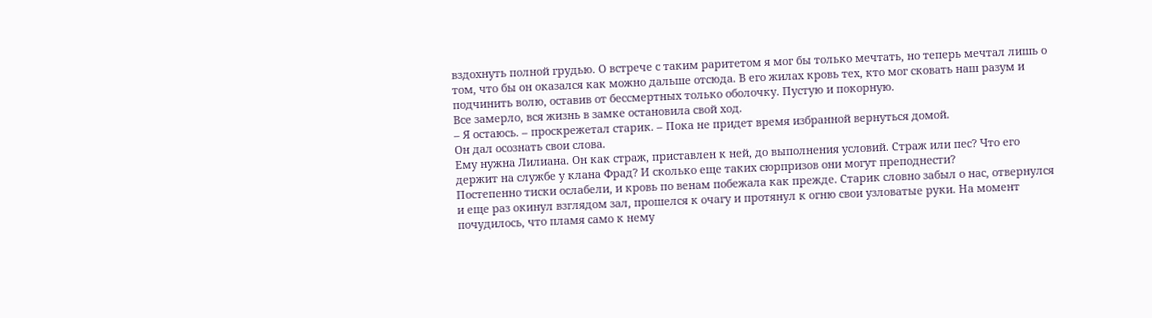вздохнуть полной грудью. О встрече с таким раритетом я мог бы только мечтать, но теперь мечтал лишь о том, что бы он оказался как можно дальше отсюда. В его жилах кровь тех, кто мог сковать наш разум и подчинить волю, оставив от бессмертных только оболочку. Пустую и покорную.
Все замерло, вся жизнь в замке остановила свой ход.
– Я остаюсь. – проскрежетал старик. – Пока не придет время избранной вернуться домой.
Он дал осознать свои слова.
Ему нужна Лилиана. Он как страж, приставлен к ней, до выполнения условий. Страж или пес? Что его держит на службе у клана Фрад? И сколько еще таких сюрпризов они могут преподнести?
Постепенно тиски ослабели, и кровь по венам побежала как прежде. Старик словно забыл о нас, отвернулся и еще раз окинул взглядом зал, прошелся к очагу и протянул к огню свои узловатые руки. На момент почудилось, что пламя само к нему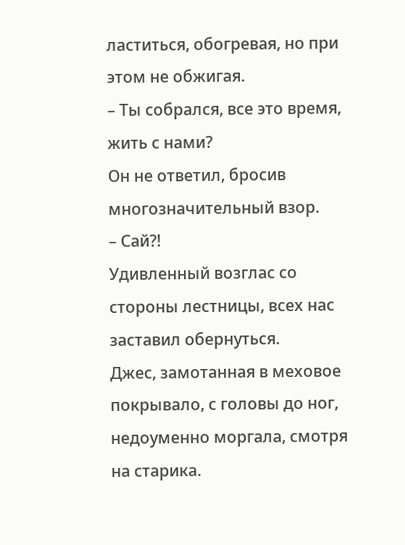ластиться, обогревая, но при этом не обжигая.
– Ты собрался, все это время, жить с нами?
Он не ответил, бросив многозначительный взор.
– Сай?!
Удивленный возглас со стороны лестницы, всех нас заставил обернуться.
Джес, замотанная в меховое покрывало, с головы до ног, недоуменно моргала, смотря на старика.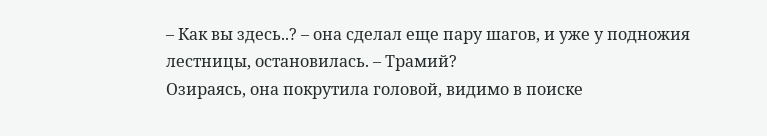– Как вы здесь..? – она сделал еще пару шагов, и уже у подножия лестницы, остановилась. – Трамий?
Озираясь, она покрутила головой, видимо в поиске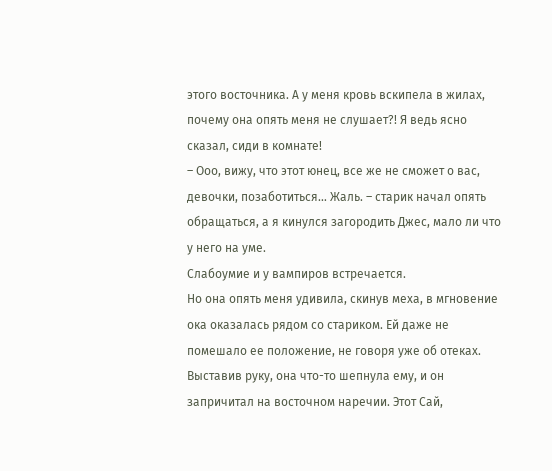этого восточника. А у меня кровь вскипела в жилах, почему она опять меня не слушает?! Я ведь ясно сказал, сиди в комнате!
– Ооо, вижу, что этот юнец, все же не сможет о вас, девочки, позаботиться… Жаль. – старик начал опять обращаться, а я кинулся загородить Джес, мало ли что у него на уме.
Слабоумие и у вампиров встречается.
Но она опять меня удивила, скинув меха, в мгновение ока оказалась рядом со стариком. Ей даже не помешало ее положение, не говоря уже об отеках.
Выставив руку, она что-то шепнула ему, и он запричитал на восточном наречии. Этот Сай,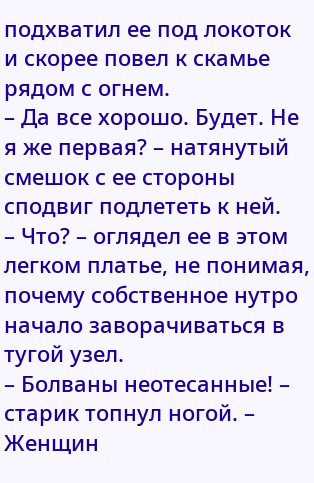подхватил ее под локоток и скорее повел к скамье рядом с огнем.
– Да все хорошо. Будет. Не я же первая? – натянутый смешок с ее стороны сподвиг подлететь к ней.
– Что? – оглядел ее в этом легком платье, не понимая, почему собственное нутро начало заворачиваться в тугой узел.
– Болваны неотесанные! – старик топнул ногой. – Женщин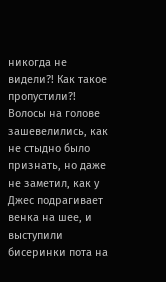никогда не видели?! Как такое пропустили?!
Волосы на голове зашевелились, как не стыдно было признать, но даже не заметил, как у Джес подрагивает венка на шее, и выступили бисеринки пота на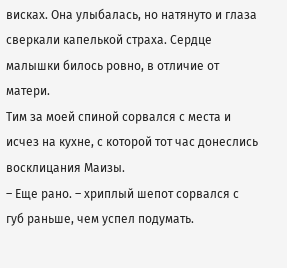висках. Она улыбалась, но натянуто и глаза сверкали капелькой страха. Сердце малышки билось ровно, в отличие от матери.
Тим за моей спиной сорвался с места и исчез на кухне, с которой тот час донеслись восклицания Маизы.
– Еще рано. – хриплый шепот сорвался с губ раньше, чем успел подумать.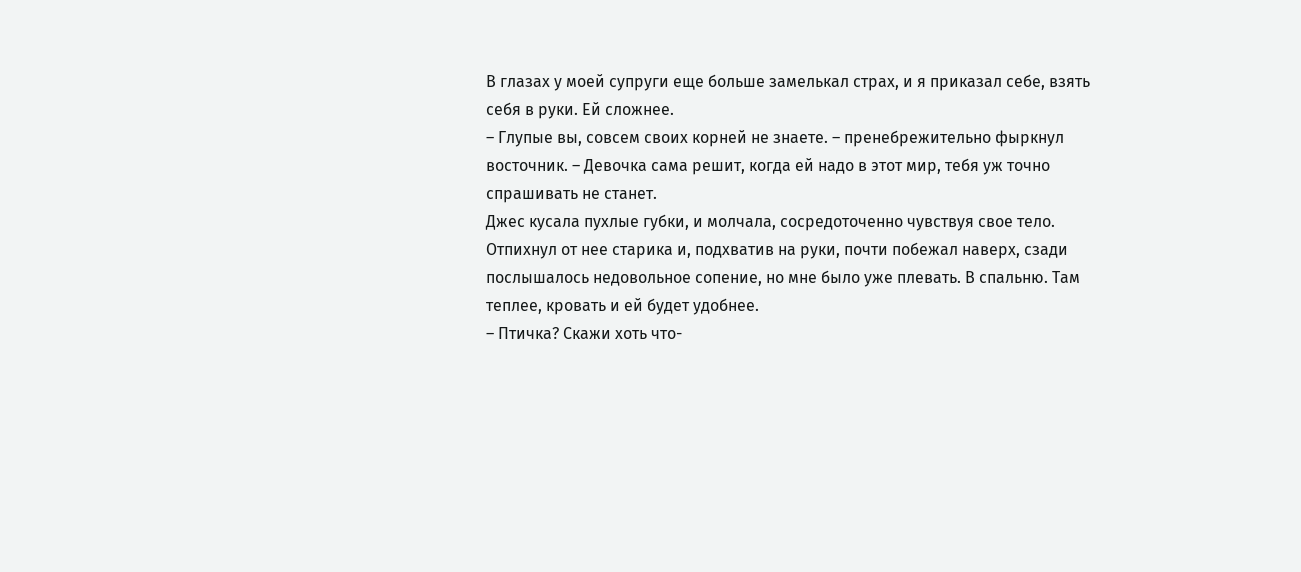В глазах у моей супруги еще больше замелькал страх, и я приказал себе, взять себя в руки. Ей сложнее.
– Глупые вы, совсем своих корней не знаете. – пренебрежительно фыркнул восточник. – Девочка сама решит, когда ей надо в этот мир, тебя уж точно спрашивать не станет.
Джес кусала пухлые губки, и молчала, сосредоточенно чувствуя свое тело.
Отпихнул от нее старика и, подхватив на руки, почти побежал наверх, сзади послышалось недовольное сопение, но мне было уже плевать. В спальню. Там теплее, кровать и ей будет удобнее.
– Птичка? Скажи хоть что-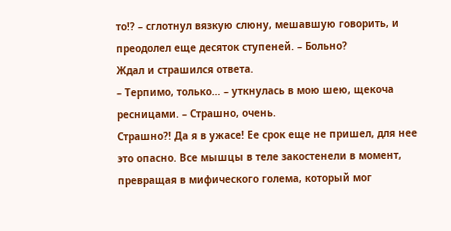то!? – сглотнул вязкую слюну, мешавшую говорить, и преодолел еще десяток ступеней. – Больно?
Ждал и страшился ответа.
– Терпимо, только… – уткнулась в мою шею, щекоча ресницами. – Страшно, очень.
Страшно?! Да я в ужасе! Ее срок еще не пришел, для нее это опасно. Все мышцы в теле закостенели в момент, превращая в мифического голема, который мог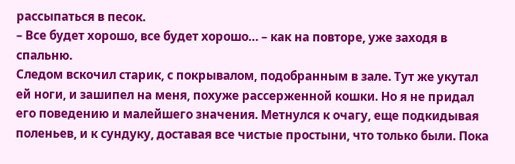рассыпаться в песок.
– Все будет хорошо, все будет хорошо… – как на повторе, уже заходя в спальню.
Следом вскочил старик, с покрывалом, подобранным в зале. Тут же укутал ей ноги, и зашипел на меня, похуже рассерженной кошки. Но я не придал его поведению и малейшего значения. Метнулся к очагу, еще подкидывая поленьев, и к сундуку, доставая все чистые простыни, что только были. Пока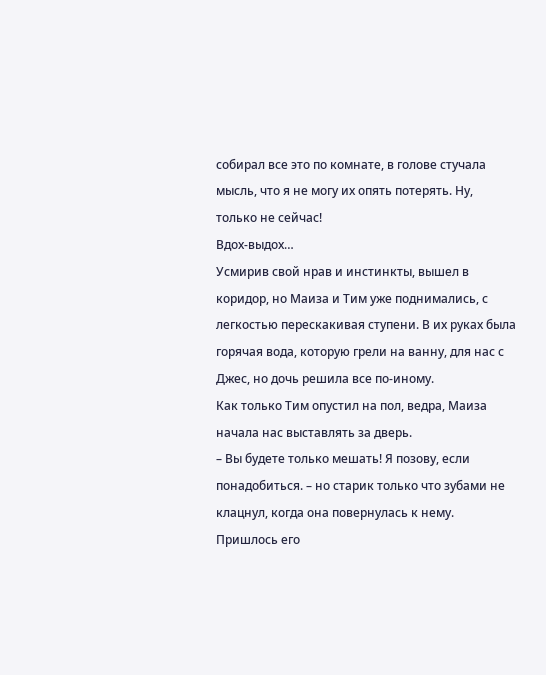собирал все это по комнате, в голове стучала мысль, что я не могу их опять потерять. Ну, только не сейчас!
Вдох-выдох…
Усмирив свой нрав и инстинкты, вышел в коридор, но Маиза и Тим уже поднимались, с легкостью перескакивая ступени. В их руках была горячая вода, которую грели на ванну, для нас с Джес, но дочь решила все по-иному.
Как только Тим опустил на пол, ведра, Маиза начала нас выставлять за дверь.
– Вы будете только мешать! Я позову, если понадобиться. – но старик только что зубами не клацнул, когда она повернулась к нему.
Пришлось его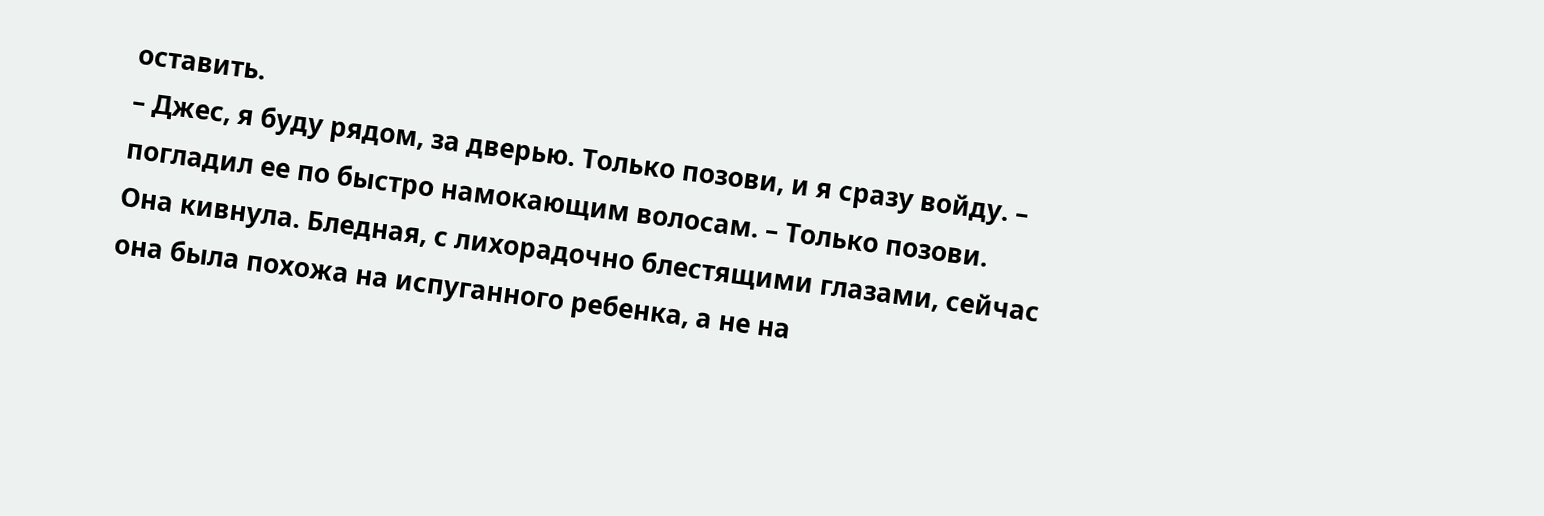оставить.
– Джес, я буду рядом, за дверью. Только позови, и я сразу войду. – погладил ее по быстро намокающим волосам. – Только позови.
Она кивнула. Бледная, с лихорадочно блестящими глазами, сейчас она была похожа на испуганного ребенка, а не на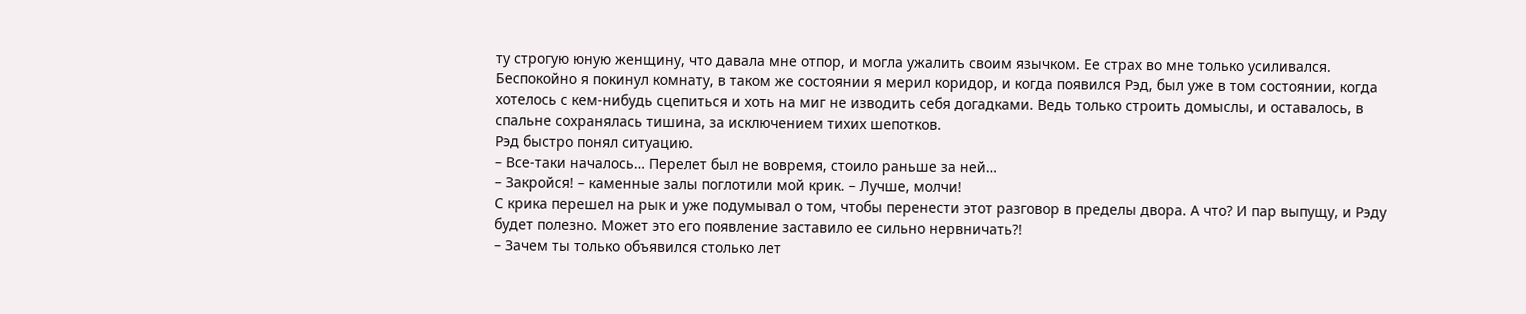ту строгую юную женщину, что давала мне отпор, и могла ужалить своим язычком. Ее страх во мне только усиливался.
Беспокойно я покинул комнату, в таком же состоянии я мерил коридор, и когда появился Рэд, был уже в том состоянии, когда хотелось с кем-нибудь сцепиться и хоть на миг не изводить себя догадками. Ведь только строить домыслы, и оставалось, в спальне сохранялась тишина, за исключением тихих шепотков.
Рэд быстро понял ситуацию.
– Все-таки началось… Перелет был не вовремя, стоило раньше за ней…
– Закройся! – каменные залы поглотили мой крик. – Лучше, молчи!
С крика перешел на рык и уже подумывал о том, чтобы перенести этот разговор в пределы двора. А что? И пар выпущу, и Рэду будет полезно. Может это его появление заставило ее сильно нервничать?!
– Зачем ты только объявился столько лет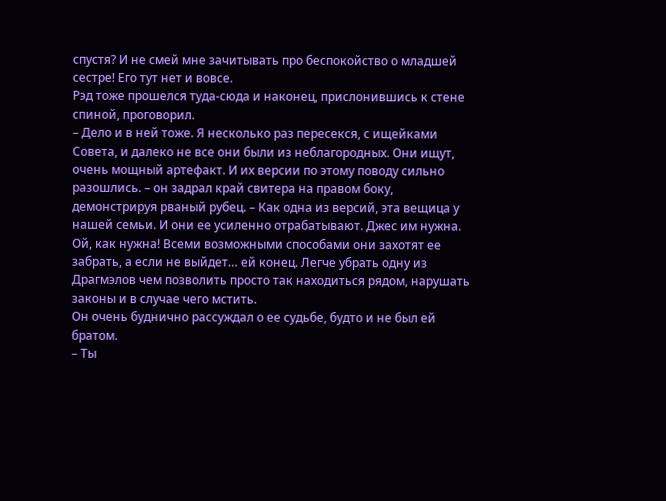спустя? И не смей мне зачитывать про беспокойство о младшей сестре! Его тут нет и вовсе.
Рэд тоже прошелся туда-сюда и наконец, прислонившись к стене спиной, проговорил.
– Дело и в ней тоже. Я несколько раз пересекся, с ищейками Совета, и далеко не все они были из неблагородных. Они ищут, очень мощный артефакт. И их версии по этому поводу сильно разошлись. – он задрал край свитера на правом боку, демонстрируя рваный рубец. – Как одна из версий, эта вещица у нашей семьи. И они ее усиленно отрабатывают. Джес им нужна. Ой, как нужна! Всеми возможными способами они захотят ее забрать, а если не выйдет… ей конец. Легче убрать одну из Драгмэлов чем позволить просто так находиться рядом, нарушать законы и в случае чего мстить.
Он очень буднично рассуждал о ее судьбе, будто и не был ей братом.
– Ты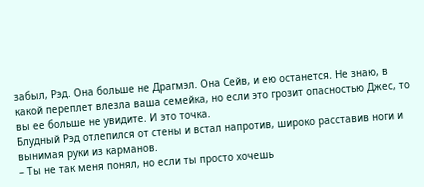забыл, Рэд. Она больше не Драгмэл. Она Сейв, и ею останется. Не знаю, в какой переплет влезла ваша семейка, но если это грозит опасностью Джес, то вы ее больше не увидите. И это точка.
Блудный Рэд отлепился от стены и встал напротив, широко расставив ноги и вынимая руки из карманов.
– Ты не так меня понял, но если ты просто хочешь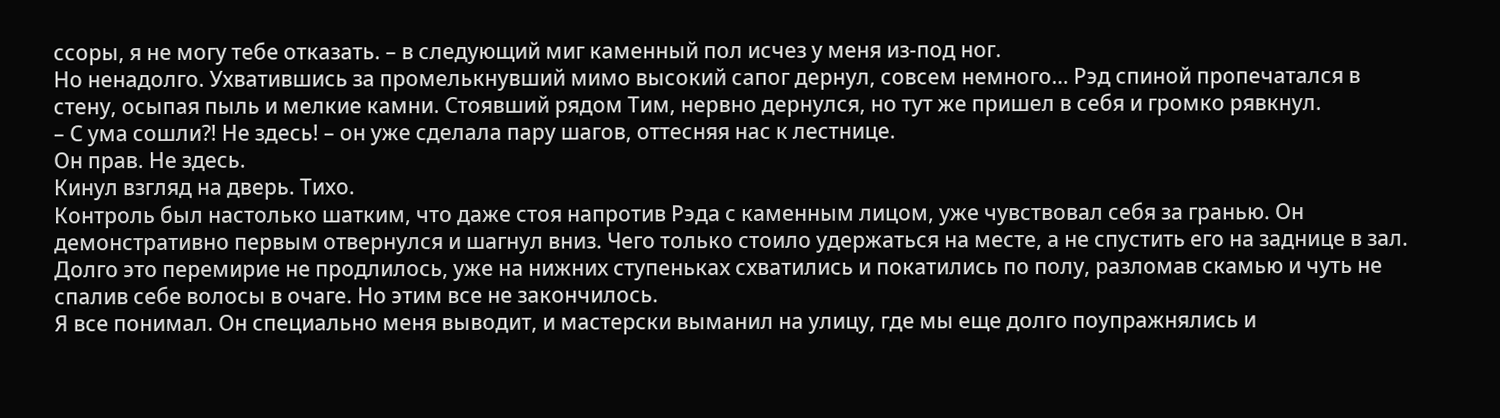ссоры, я не могу тебе отказать. – в следующий миг каменный пол исчез у меня из-под ног.
Но ненадолго. Ухватившись за промелькнувший мимо высокий сапог дернул, совсем немного… Рэд спиной пропечатался в стену, осыпая пыль и мелкие камни. Стоявший рядом Тим, нервно дернулся, но тут же пришел в себя и громко рявкнул.
– С ума сошли?! Не здесь! – он уже сделала пару шагов, оттесняя нас к лестнице.
Он прав. Не здесь.
Кинул взгляд на дверь. Тихо.
Контроль был настолько шатким, что даже стоя напротив Рэда с каменным лицом, уже чувствовал себя за гранью. Он демонстративно первым отвернулся и шагнул вниз. Чего только стоило удержаться на месте, а не спустить его на заднице в зал.
Долго это перемирие не продлилось, уже на нижних ступеньках схватились и покатились по полу, разломав скамью и чуть не спалив себе волосы в очаге. Но этим все не закончилось.
Я все понимал. Он специально меня выводит, и мастерски выманил на улицу, где мы еще долго поупражнялись и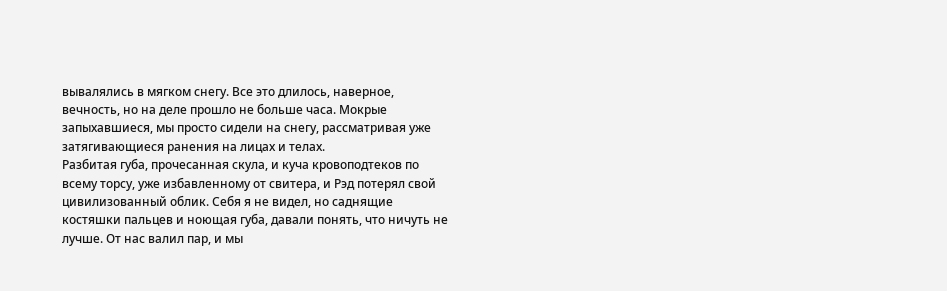вывалялись в мягком снегу. Все это длилось, наверное, вечность, но на деле прошло не больше часа. Мокрые запыхавшиеся, мы просто сидели на снегу, рассматривая уже затягивающиеся ранения на лицах и телах.
Разбитая губа, прочесанная скула, и куча кровоподтеков по всему торсу, уже избавленному от свитера, и Рэд потерял свой цивилизованный облик. Себя я не видел, но саднящие костяшки пальцев и ноющая губа, давали понять, что ничуть не лучше. От нас валил пар, и мы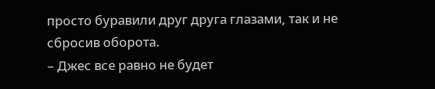просто буравили друг друга глазами, так и не сбросив оборота.
– Джес все равно не будет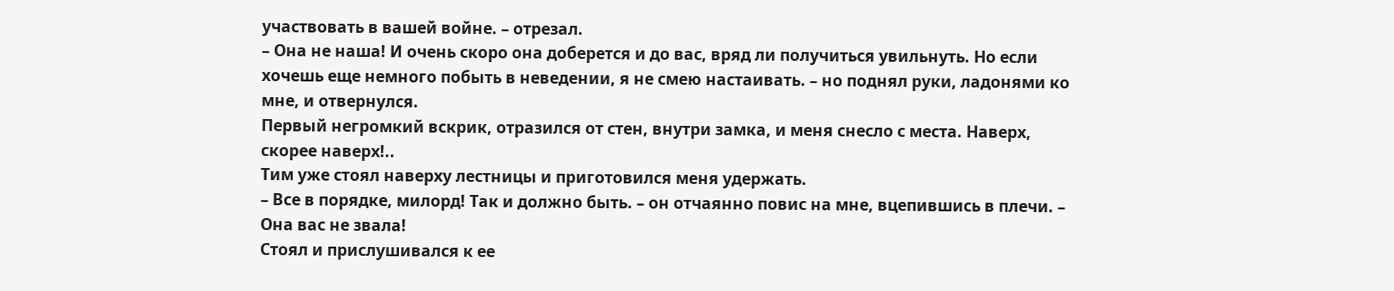участвовать в вашей войне. – отрезал.
– Она не наша! И очень скоро она доберется и до вас, вряд ли получиться увильнуть. Но если хочешь еще немного побыть в неведении, я не смею настаивать. – но поднял руки, ладонями ко мне, и отвернулся.
Первый негромкий вскрик, отразился от стен, внутри замка, и меня снесло с места. Наверх, скорее наверх!..
Тим уже стоял наверху лестницы и приготовился меня удержать.
– Все в порядке, милорд! Так и должно быть. – он отчаянно повис на мне, вцепившись в плечи. – Она вас не звала!
Стоял и прислушивался к ее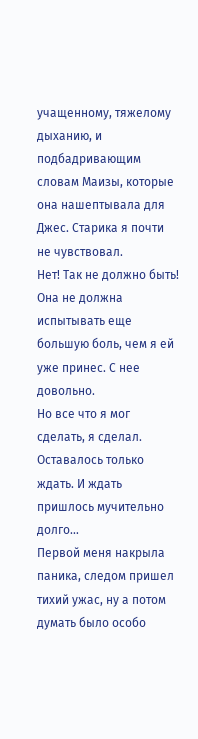учащенному, тяжелому дыханию, и подбадривающим словам Маизы, которые она нашептывала для Джес. Старика я почти не чувствовал.
Нет! Так не должно быть! Она не должна испытывать еще большую боль, чем я ей уже принес. С нее довольно.
Но все что я мог сделать, я сделал. Оставалось только ждать. И ждать пришлось мучительно долго…
Первой меня накрыла паника, следом пришел тихий ужас, ну а потом думать было особо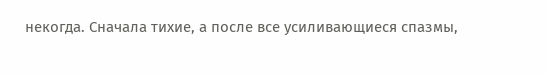некогда. Сначала тихие, а после все усиливающиеся спазмы,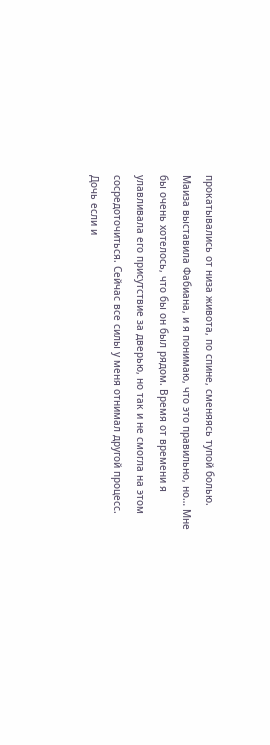прокатывались от низа живота, по спине, сменяясь тупой болью.
Маиза выставила Фабиана, и я понимаю, что это правильно, но… Мне бы очень хотелось, что бы он был рядом. Время от времени я улавливала его присутствие за дверью, но так и не смогла на этом сосредоточиться. Сейчас все силы у меня отнимал другой процесс.
Дочь если и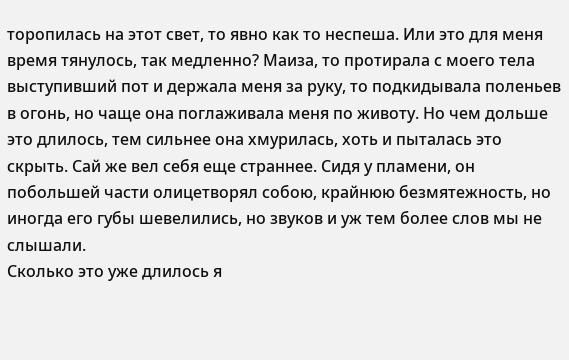торопилась на этот свет, то явно как то неспеша. Или это для меня время тянулось, так медленно? Маиза, то протирала с моего тела выступивший пот и держала меня за руку, то подкидывала поленьев в огонь, но чаще она поглаживала меня по животу. Но чем дольше это длилось, тем сильнее она хмурилась, хоть и пыталась это скрыть. Сай же вел себя еще страннее. Сидя у пламени, он побольшей части олицетворял собою, крайнюю безмятежность, но иногда его губы шевелились, но звуков и уж тем более слов мы не слышали.
Сколько это уже длилось я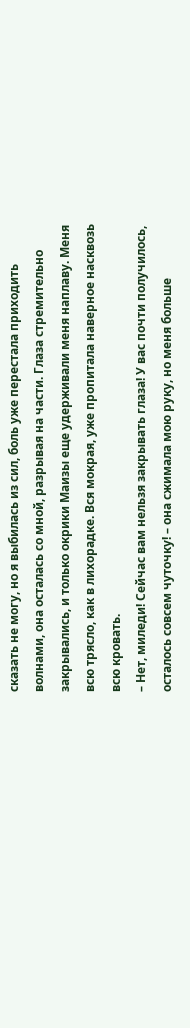сказать не могу, но я выбилась из сил, боль уже перестала приходить волнами, она осталась со мной, разрывая на части. Глаза стремительно закрывались, и только окрики Маизы еще удерживали меня наплаву. Меня всю трясло, как в лихорадке. Вся мокрая, уже пропитала наверное насквозь всю кровать.
– Нет, миледи! Сейчас вам нельзя закрывать глаза! У вас почти получилось, осталось совсем чуточку! – она сжимала мою руку, но меня больше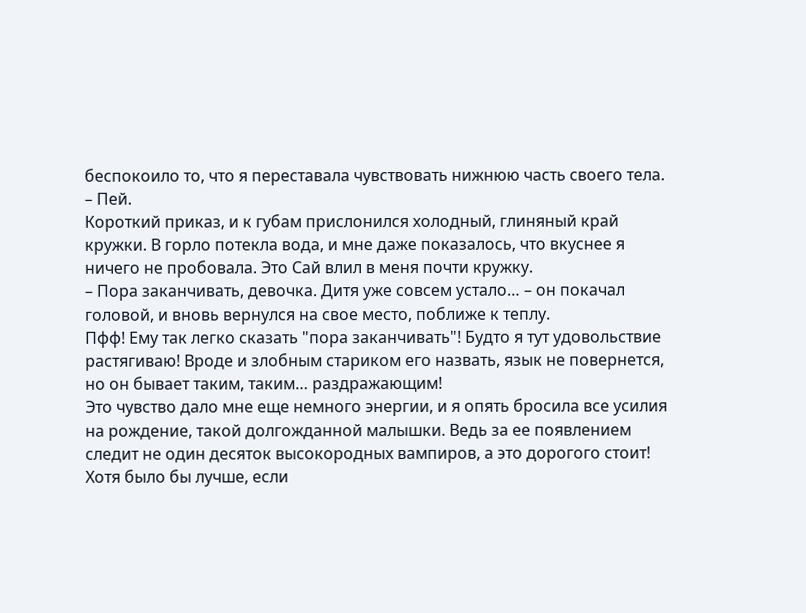беспокоило то, что я переставала чувствовать нижнюю часть своего тела.
– Пей.
Короткий приказ, и к губам прислонился холодный, глиняный край кружки. В горло потекла вода, и мне даже показалось, что вкуснее я ничего не пробовала. Это Сай влил в меня почти кружку.
– Пора заканчивать, девочка. Дитя уже совсем устало… – он покачал головой, и вновь вернулся на свое место, поближе к теплу.
Пфф! Ему так легко сказать "пора заканчивать"! Будто я тут удовольствие растягиваю! Вроде и злобным стариком его назвать, язык не повернется, но он бывает таким, таким… раздражающим!
Это чувство дало мне еще немного энергии, и я опять бросила все усилия на рождение, такой долгожданной малышки. Ведь за ее появлением следит не один десяток высокородных вампиров, а это дорогого стоит!
Хотя было бы лучше, если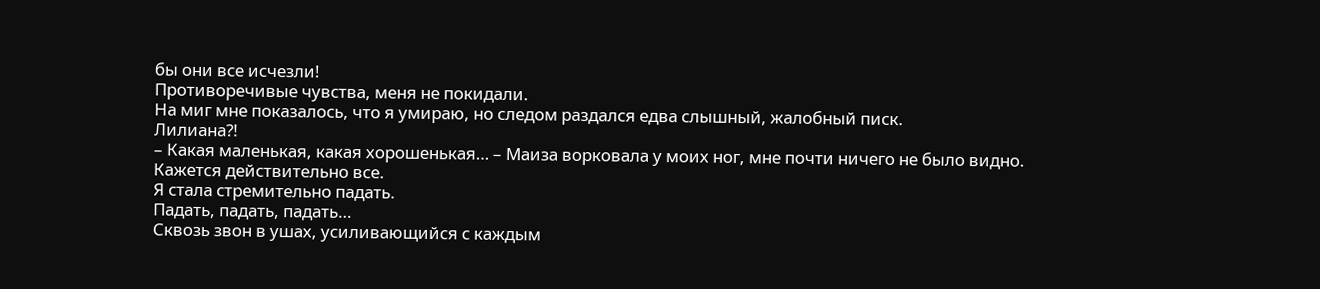бы они все исчезли!
Противоречивые чувства, меня не покидали.
На миг мне показалось, что я умираю, но следом раздался едва слышный, жалобный писк.
Лилиана?!
– Какая маленькая, какая хорошенькая… – Маиза ворковала у моих ног, мне почти ничего не было видно.
Кажется действительно все.
Я стала стремительно падать.
Падать, падать, падать…
Сквозь звон в ушах, усиливающийся с каждым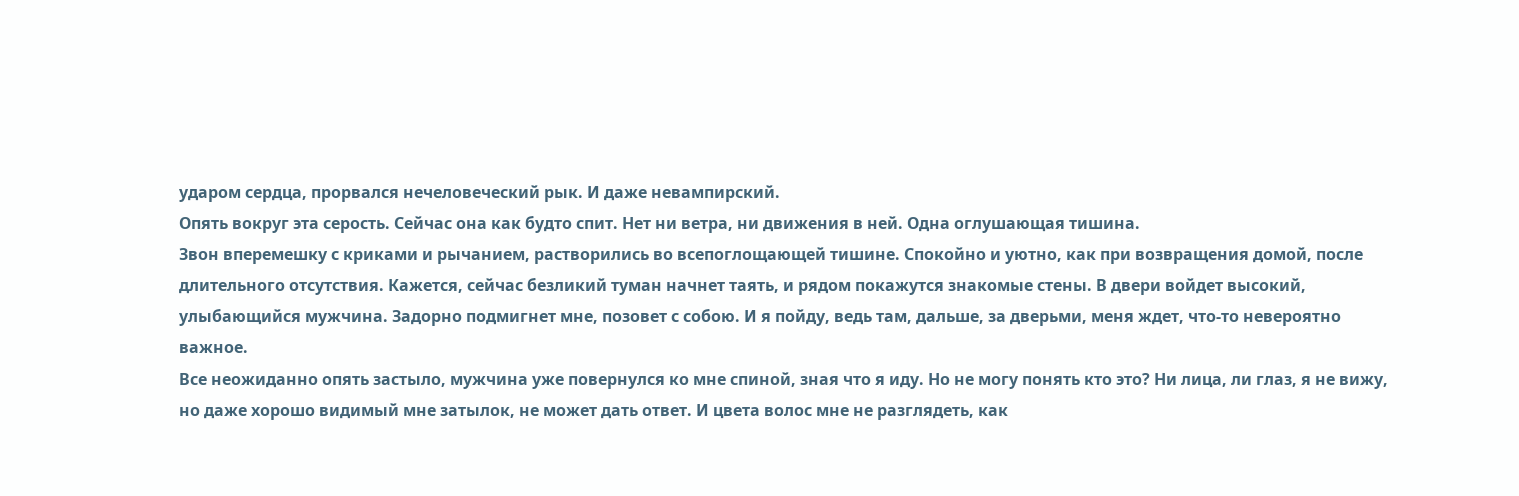ударом сердца, прорвался нечеловеческий рык. И даже невампирский.
Опять вокруг эта серость. Сейчас она как будто спит. Нет ни ветра, ни движения в ней. Одна оглушающая тишина.
Звон вперемешку с криками и рычанием, растворились во всепоглощающей тишине. Спокойно и уютно, как при возвращения домой, после длительного отсутствия. Кажется, сейчас безликий туман начнет таять, и рядом покажутся знакомые стены. В двери войдет высокий, улыбающийся мужчина. Задорно подмигнет мне, позовет с собою. И я пойду, ведь там, дальше, за дверьми, меня ждет, что-то невероятно важное.
Все неожиданно опять застыло, мужчина уже повернулся ко мне спиной, зная что я иду. Но не могу понять кто это? Ни лица, ли глаз, я не вижу, но даже хорошо видимый мне затылок, не может дать ответ. И цвета волос мне не разглядеть, как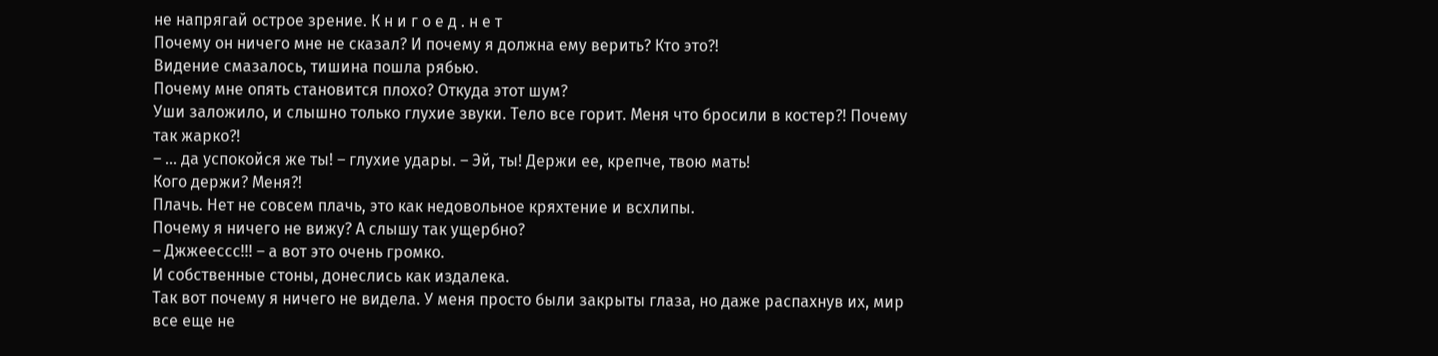не напрягай острое зрение. К н и г о е д . н е т
Почему он ничего мне не сказал? И почему я должна ему верить? Кто это?!
Видение смазалось, тишина пошла рябью.
Почему мне опять становится плохо? Откуда этот шум?
Уши заложило, и слышно только глухие звуки. Тело все горит. Меня что бросили в костер?! Почему так жарко?!
– … да успокойся же ты! – глухие удары. – Эй, ты! Держи ее, крепче, твою мать!
Кого держи? Меня?!
Плачь. Нет не совсем плачь, это как недовольное кряхтение и всхлипы.
Почему я ничего не вижу? А слышу так ущербно?
– Джжеессс!!! – а вот это очень громко.
И собственные стоны, донеслись как издалека.
Так вот почему я ничего не видела. У меня просто были закрыты глаза, но даже распахнув их, мир все еще не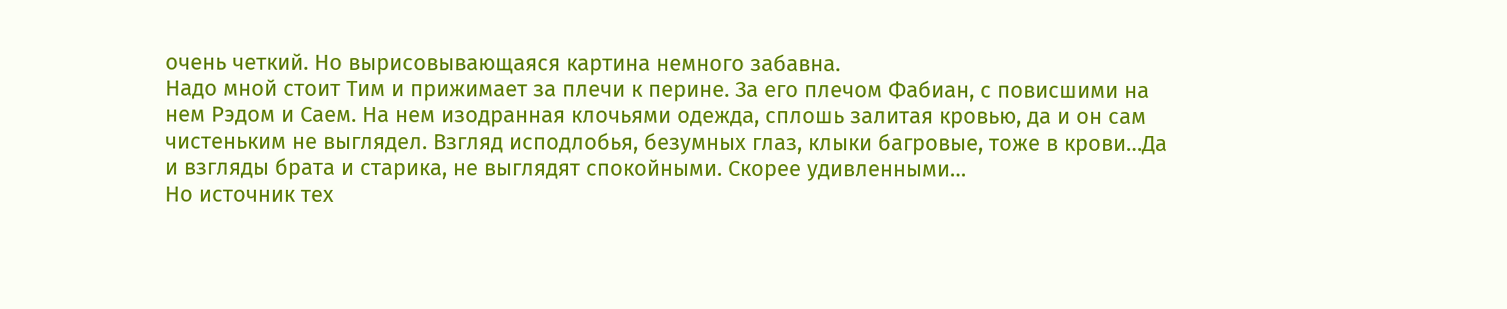очень четкий. Но вырисовывающаяся картина немного забавна.
Надо мной стоит Тим и прижимает за плечи к перине. За его плечом Фабиан, с повисшими на нем Рэдом и Саем. На нем изодранная клочьями одежда, сплошь залитая кровью, да и он сам чистеньким не выглядел. Взгляд исподлобья, безумных глаз, клыки багровые, тоже в крови…Да и взгляды брата и старика, не выглядят спокойными. Скорее удивленными…
Но источник тех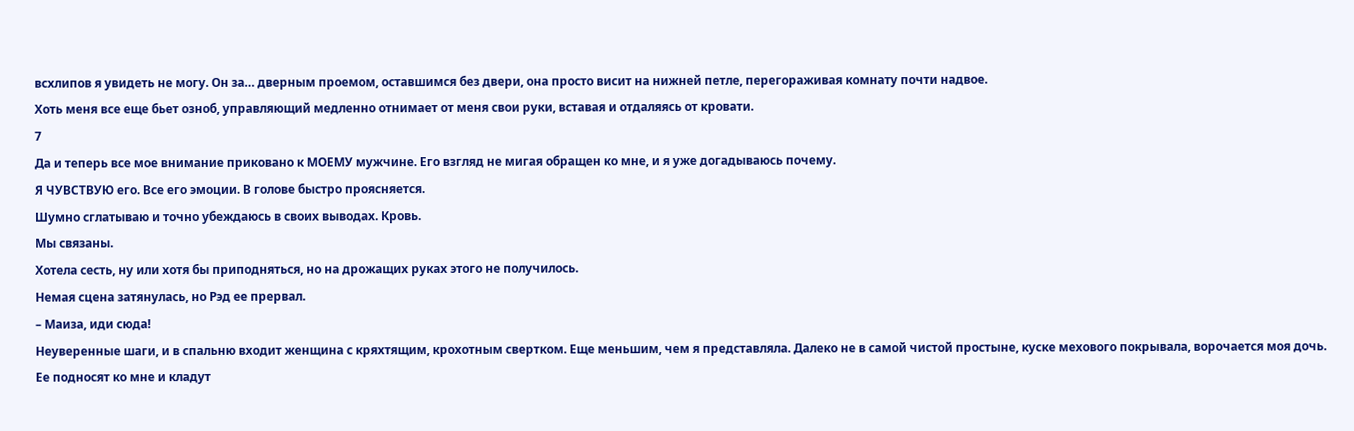всхлипов я увидеть не могу. Он за… дверным проемом, оставшимся без двери, она просто висит на нижней петле, перегораживая комнату почти надвое.
Хоть меня все еще бьет озноб, управляющий медленно отнимает от меня свои руки, вставая и отдаляясь от кровати.
7
Да и теперь все мое внимание приковано к МОЕМУ мужчине. Его взгляд не мигая обращен ко мне, и я уже догадываюсь почему.
Я ЧУВСТВУЮ его. Все его эмоции. В голове быстро проясняется.
Шумно сглатываю и точно убеждаюсь в своих выводах. Кровь.
Мы связаны.
Хотела сесть, ну или хотя бы приподняться, но на дрожащих руках этого не получилось.
Немая сцена затянулась, но Рэд ее прервал.
– Маиза, иди сюда!
Неуверенные шаги, и в спальню входит женщина с кряхтящим, крохотным свертком. Еще меньшим, чем я представляла. Далеко не в самой чистой простыне, куске мехового покрывала, ворочается моя дочь.
Ее подносят ко мне и кладут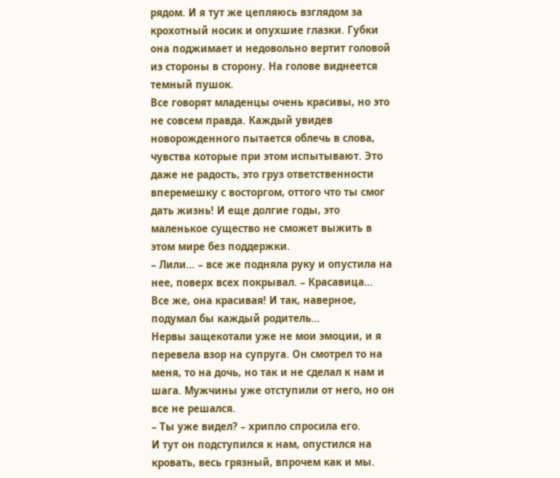рядом. И я тут же цепляюсь взглядом за крохотный носик и опухшие глазки. Губки она поджимает и недовольно вертит головой из стороны в сторону. На голове виднеется темный пушок.
Все говорят младенцы очень красивы, но это не совсем правда. Каждый увидев новорожденного пытается облечь в слова, чувства которые при этом испытывают. Это даже не радость, это груз ответственности вперемешку с восторгом, оттого что ты смог дать жизнь! И еще долгие годы, это маленькое существо не сможет выжить в этом мире без поддержки.
– Лили… – все же подняла руку и опустила на нее, поверх всех покрывал. – Красавица…
Все же, она красивая! И так, наверное, подумал бы каждый родитель…
Нервы защекотали уже не мои эмоции, и я перевела взор на супруга. Он смотрел то на меня, то на дочь, но так и не сделал к нам и шага. Мужчины уже отступили от него, но он все не решался.
– Ты уже видел? – хрипло спросила его.
И тут он подступился к нам, опустился на кровать, весь грязный, впрочем как и мы.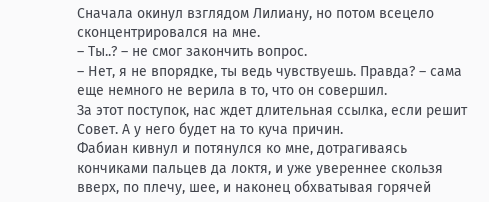Сначала окинул взглядом Лилиану, но потом всецело сконцентрировался на мне.
– Ты..? – не смог закончить вопрос.
– Нет, я не впорядке, ты ведь чувствуешь. Правда? – сама еще немного не верила в то, что он совершил.
За этот поступок, нас ждет длительная ссылка, если решит Совет. А у него будет на то куча причин.
Фабиан кивнул и потянулся ко мне, дотрагиваясь кончиками пальцев да локтя, и уже увереннее скользя вверх, по плечу, шее, и наконец обхватывая горячей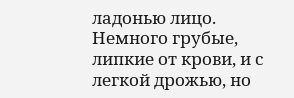ладонью лицо. Немного грубые, липкие от крови, и с легкой дрожью, но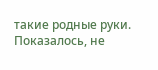такие родные руки. Показалось, не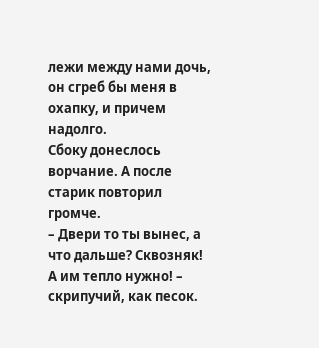лежи между нами дочь, он сгреб бы меня в охапку, и причем надолго.
Сбоку донеслось ворчание. А после старик повторил громче.
– Двери то ты вынес, а что дальше? Сквозняк! А им тепло нужно! – скрипучий, как песок.